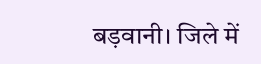बड़वानी। जिले में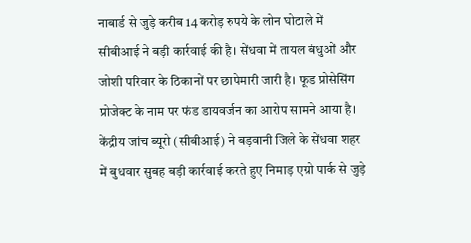नाबार्ड से जुड़े करीब 14 करोड़ रुपये के लोन घोटाले में सीबीआई ने बड़ी कार्रवाई की है। सेंधवा में तायल बंधुओं और जोशी परिवार के ठिकानों पर छापेमारी जारी है। फूड प्रोसेसिंग प्रोजेक्ट के नाम पर फंड डायवर्जन का आरोप सामने आया है।
केंद्रीय जांच ब्यूरो (सीबीआई) ने बड़वानी जिले के सेंधवा शहर में बुधवार सुबह बड़ी कार्रवाई करते हुए निमाड़ एग्रो पार्क से जुड़े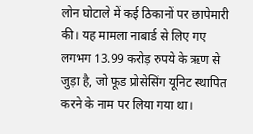लोन घोटाले में कई ठिकानों पर छापेमारी की। यह मामला नाबार्ड से लिए गए लगभग 13.99 करोड़ रुपये के ऋण से जुड़ा है, जो फूड प्रोसेसिंग यूनिट स्थापित करने के नाम पर लिया गया था।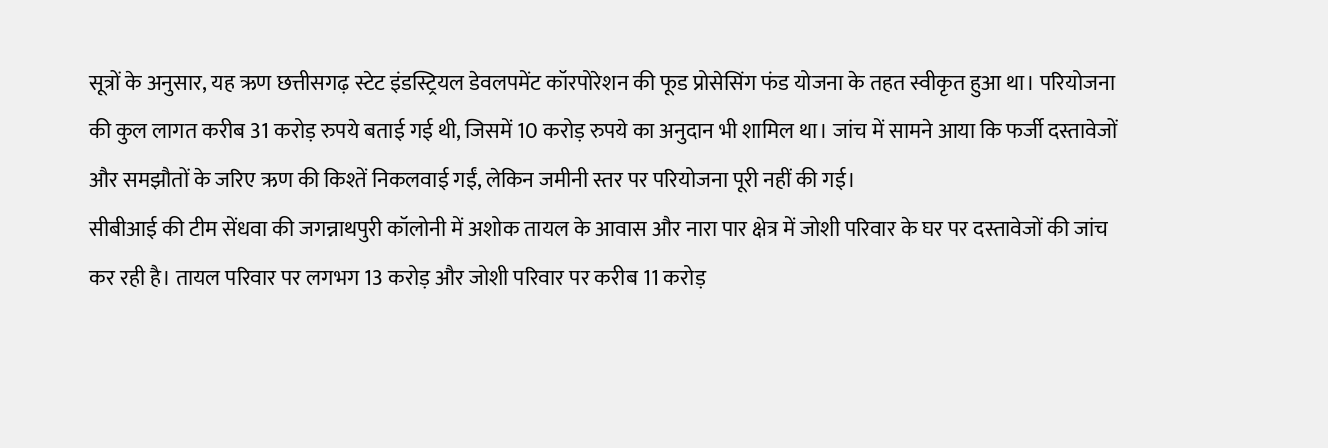सूत्रों के अनुसार, यह ऋण छत्तीसगढ़ स्टेट इंडस्ट्रियल डेवलपमेंट कॉरपोरेशन की फूड प्रोसेसिंग फंड योजना के तहत स्वीकृत हुआ था। परियोजना की कुल लागत करीब 31 करोड़ रुपये बताई गई थी, जिसमें 10 करोड़ रुपये का अनुदान भी शामिल था। जांच में सामने आया कि फर्जी दस्तावेजों और समझौतों के जरिए ऋण की किश्तें निकलवाई गईं, लेकिन जमीनी स्तर पर परियोजना पूरी नहीं की गई।
सीबीआई की टीम सेंधवा की जगन्नाथपुरी कॉलोनी में अशोक तायल के आवास और नारा पार क्षेत्र में जोशी परिवार के घर पर दस्तावेजों की जांच कर रही है। तायल परिवार पर लगभग 13 करोड़ और जोशी परिवार पर करीब 11 करोड़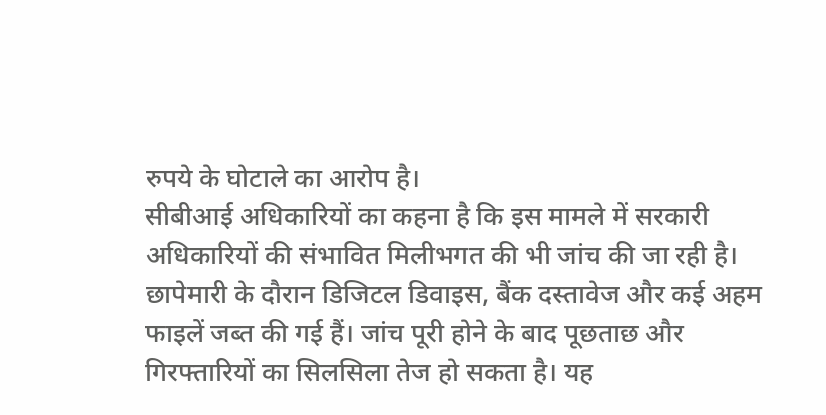रुपये के घोटाले का आरोप है।
सीबीआई अधिकारियों का कहना है कि इस मामले में सरकारी अधिकारियों की संभावित मिलीभगत की भी जांच की जा रही है। छापेमारी के दौरान डिजिटल डिवाइस, बैंक दस्तावेज और कई अहम फाइलें जब्त की गई हैं। जांच पूरी होने के बाद पूछताछ और गिरफ्तारियों का सिलसिला तेज हो सकता है। यह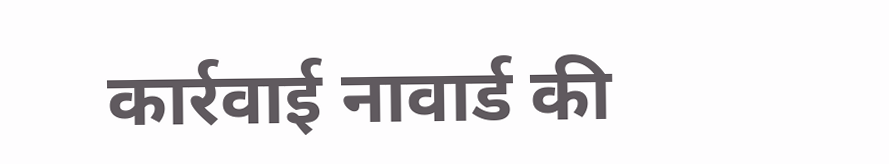कार्रवाई नावार्ड की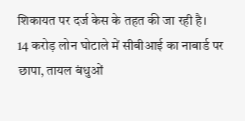शिकायत पर दर्ज केस के तहत की जा रही है।
14 करोड़ लोन घोटाले में सीबीआई का नाबार्ड पर छापा, तायल बंधुओं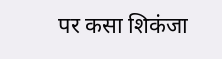पर कसा शिकंजा